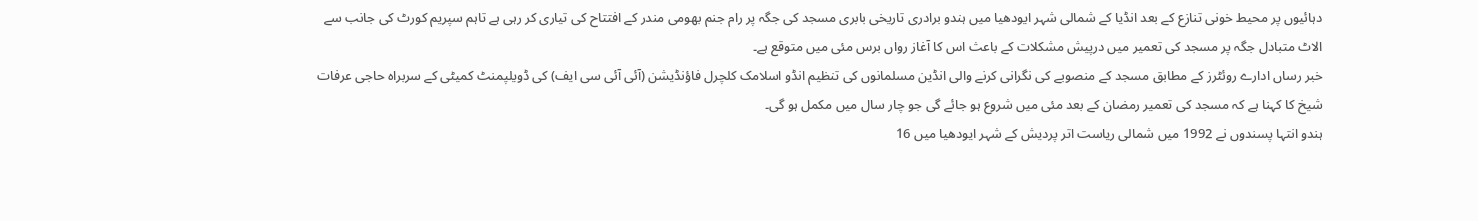دہائیوں پر محیط خونی تنازع کے بعد انڈیا کے شمالی شہر ایودھیا میں ہندو برادری تاریخی بابری مسجد کی جگہ پر رام جنم بھومی مندر کے افتتاح کی تیاری کر رہی ہے تاہم سپریم کورٹ کی جانب سے الاٹ متبادل جگہ پر مسجد کی تعمیر میں درپیش مشکلات کے باعث اس کا آغاز رواں برس مئی میں متوقع ہے۔
خبر رساں ادارے روئٹرز کے مطابق مسجد کے منصوبے کی نگرانی کرنے والی انڈین مسلمانوں کی تنظیم انڈو اسلامک کلچرل فاؤنڈیشن (آئی آئی سی ایف) کی ڈویلپمنٹ کمیٹی کے سربراہ حاجی عرفات شیخ کا کہنا ہے کہ مسجد کی تعمیر رمضان کے بعد مئی میں شروع ہو جائے گی جو چار سال میں مکمل ہو گی۔
ہندو انتہا پسندوں نے 1992 میں شمالی ریاست اتر پردیش کے شہر ایودھیا میں 16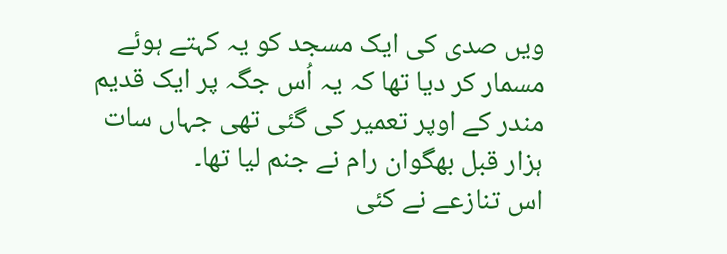ویں صدی کی ایک مسجد کو یہ کہتے ہوئے مسمار کر دیا تھا کہ یہ اُس جگہ پر ایک قدیم مندر کے اوپر تعمیر کی گئی تھی جہاں سات ہزار قبل بھگوان رام نے جنم لیا تھا۔
اس تنازعے نے کئی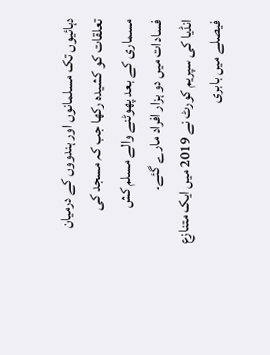دہائیوں تک مسلمانوں اور ہندووں کے درمیان تعلقات کو کشیدہ رکھا جب کہ مسجد کی مسماری کے بعد پھوٹنے والے مسلم کش فسادات میں دو ہزار افراد مارے گئے۔
انڈیا کی سپریم کورٹ نے 2019 میں ایک متنازع فیصلے میں بابری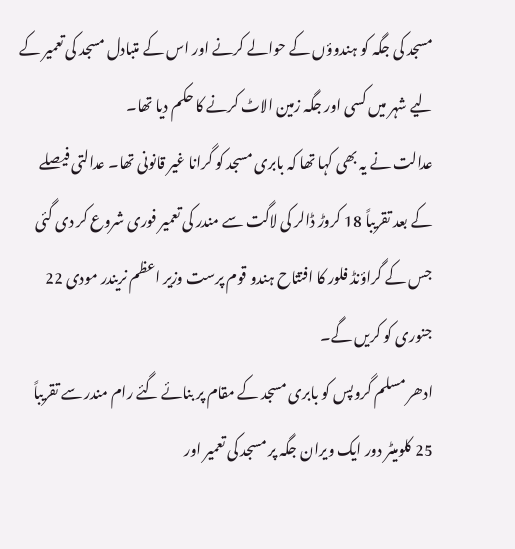مسجد کی جگہ کو ہندوؤں کے حوالے کرنے اور اس کے متبادل مسجد کی تعمیر کے لیے شہر میں کسی اور جگہ زمین الاٹ کرنے کا حکم دیا تھا۔
عدالت نے یہ بھی کہا تھا کہ بابری مسجد کو گرانا غیر قانونی تھا۔ عدالتی فیصلے کے بعد تقریباً 18 کروڑ ڈالر کی لاگت سے مندر کی تعمیر فوری شروع کر دی گئی جس کے گراؤنڈ فلور کا افتتاح ہندو قوم پرست وزیر اعظم نریندر مودی 22 جنوری کو کریں گے۔
ادھر مسلم گروپس کو بابری مسجد کے مقام پر بنائے گئے رام مندر سے تقریباً 25 کلومیٹر دور ایک ویران جگہ پر مسجد کی تعمیر اور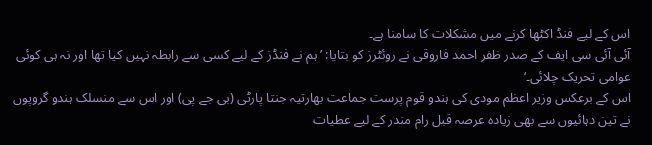اس کے لیے فنڈ اکٹھا کرنے میں مشکلات کا سامنا ہے۔
آئی آئی سی ایف کے صدر ظفر احمد فاروقی نے روئٹرز کو بتایا: ’ہم نے فنڈز کے لیے کسی سے رابطہ نہیں کیا تھا اور نہ ہی کوئی عوامی تحریک چلائی۔‘
اس کے برعکس وزیر اعظم مودی کی ہندو قوم پرست جماعت بھارتیہ جنتا پارٹی (بی جے پی) اور اس سے منسلک ہندو گروپوں نے تین دہائیوں سے بھی زیادہ عرصہ قبل رام مندر کے لیے عطیات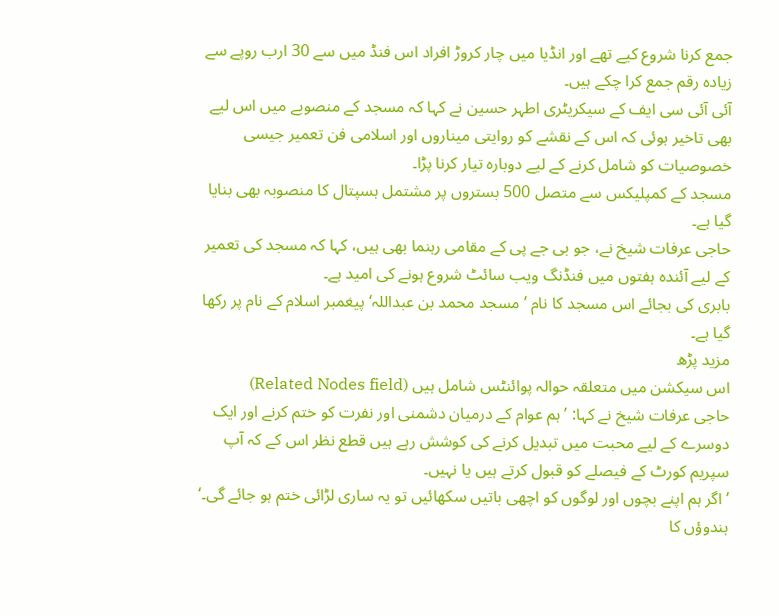جمع کرنا شروع کیے تھے اور انڈیا میں چار کروڑ افراد اس فنڈ میں سے 30 ارب روپے سے زیادہ رقم جمع کرا چکے ہیں۔
آئی آئی سی ایف کے سیکریٹری اطہر حسین نے کہا کہ مسجد کے منصوبے میں اس لیے بھی تاخیر ہوئی کہ اس کے نقشے کو روایتی میناروں اور اسلامی فن تعمیر جیسی خصوصیات کو شامل کرنے کے لیے دوبارہ تیار کرنا پڑا۔
مسجد کے کمپلیکس سے متصل 500 بستروں پر مشتمل ہسپتال کا منصوبہ بھی بنایا گیا ہے۔
حاجی عرفات شیخ نے، جو بی جے پی کے مقامی رہنما بھی ہیں، کہا کہ مسجد کی تعمیر کے لیے آئندہ ہفتوں میں فنڈنگ ویب سائٹ شروع ہونے کی امید ہے۔
بابری کی بجائے اس مسجد کا نام ’مسجد محمد بن عبداللہ‘ پیغمبر اسلام کے نام پر رکھا گیا ہے۔
مزید پڑھ
اس سیکشن میں متعلقہ حوالہ پوائنٹس شامل ہیں (Related Nodes field)
حاجی عرفات شیخ نے کہا: ’ہم عوام کے درمیان دشمنی اور نفرت کو ختم کرنے اور ایک دوسرے کے لیے محبت میں تبدیل کرنے کی کوشش رہے ہیں قطع نظر اس کے کہ آپ سپریم کورٹ کے فیصلے کو قبول کرتے ہیں یا نہیں۔
’اگر ہم اپنے بچوں اور لوگوں کو اچھی باتیں سکھائیں تو یہ ساری لڑائی ختم ہو جائے گی۔‘
ہندوؤں کا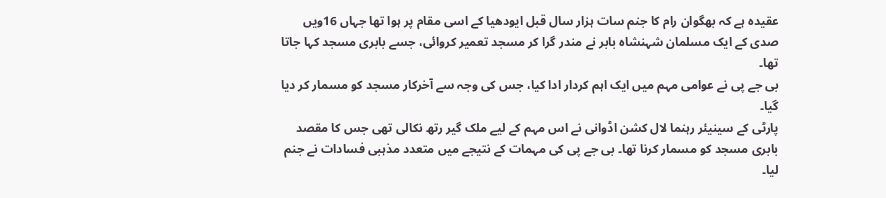عقیدہ ہے کہ بھگوان رام کا جنم سات ہزار سال قبل ایودھیا کے اسی مقام پر ہوا تھا جہاں 16ویں صدی کے ایک مسلمان شہنشاہ بابر نے مندر گرا کر مسجد تعمیر کروائی، جسے بابری مسجد کہا جاتا تھا۔
بی جے پی نے عوامی مہم میں ایک اہم کردار ادا کیا، جس کی وجہ سے آخرکار مسجد کو مسمار کر دیا گیا۔
پارٹی کے سینیئر رہنما لال کشن اڈوانی نے اس مہم کے لیے ملک گیر رتھ نکالی تھی جس کا مقصد بابری مسجد کو مسمار کرنا تھا۔ بی جے پی کی مہمات کے نتیجے میں متعدد مذہبی فسادات نے جنم لیا۔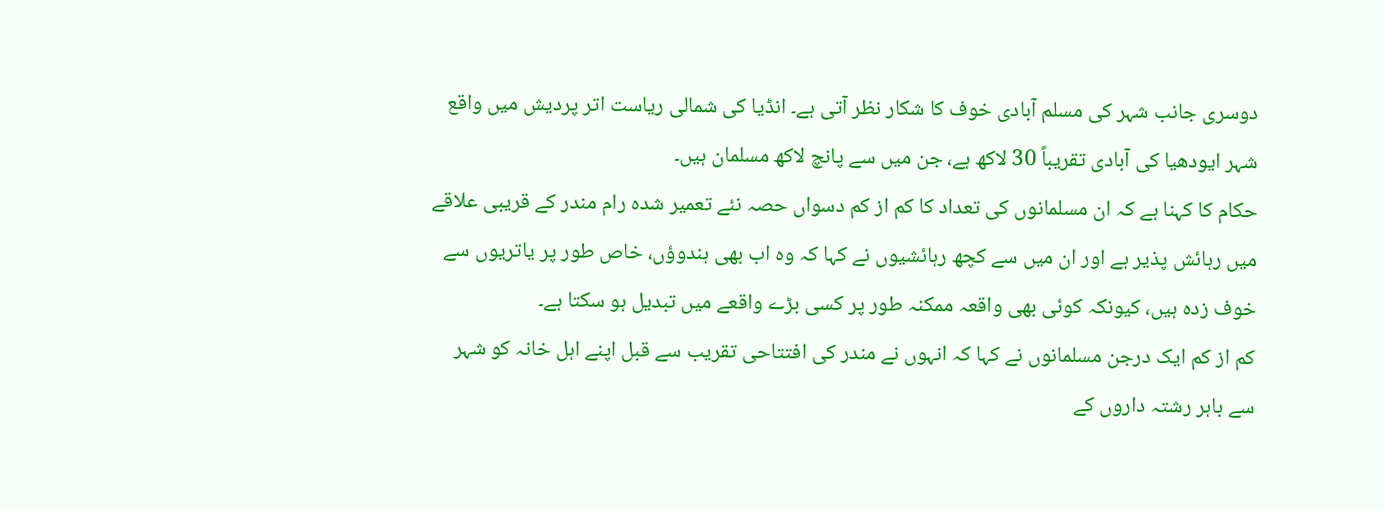دوسری جانب شہر کی مسلم آبادی خوف کا شکار نظر آتی ہے۔ انڈیا کی شمالی ریاست اتر پردیش میں واقع شہر ایودھیا کی آبادی تقریباً 30 لاکھ ہے، جن میں سے پانچ لاکھ مسلمان ہیں۔
حکام کا کہنا ہے کہ ان مسلمانوں کی تعداد کا کم از کم دسواں حصہ نئے تعمیر شدہ رام مندر کے قریبی علاقے میں رہائش پذیر ہے اور ان میں سے کچھ رہائشیوں نے کہا کہ وہ اب بھی ہندوؤں، خاص طور پر یاتریوں سے خوف زدہ ہیں، کیونکہ کوئی بھی واقعہ ممکنہ طور پر کسی بڑے واقعے میں تبدیل ہو سکتا ہے۔
کم از کم ایک درجن مسلمانوں نے کہا کہ انہوں نے مندر کی افتتاحی تقریب سے قبل اپنے اہل خانہ کو شہر سے باہر رشتہ داروں کے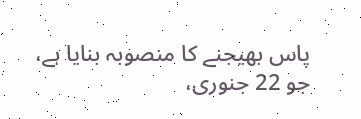پاس بھیجنے کا منصوبہ بنایا ہے، جو 22 جنوری،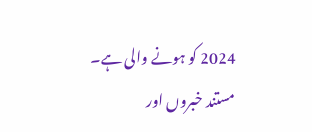2024 کو ہونے والی ہے۔
مستند خبروں اور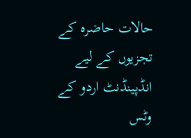حالات حاضرہ کے تجزیوں کے لیے انڈپینڈنٹ اردو کے وٹس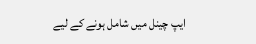ایپ چینل میں شامل ہونے کے لیے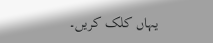یہاں کلک کریں۔